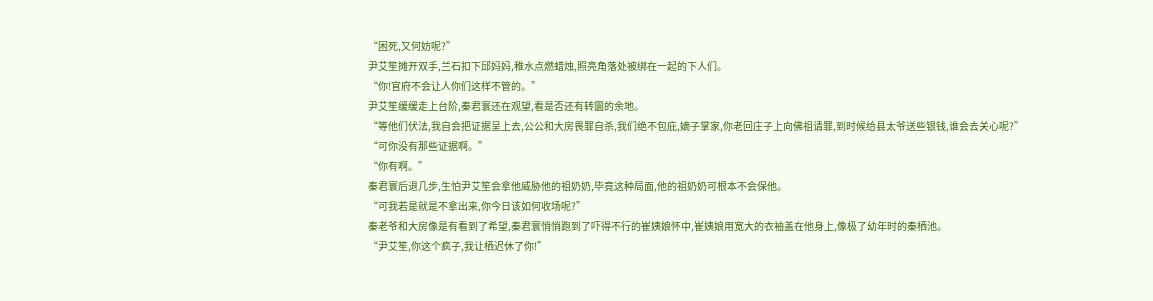“困死,又何妨呢?”
尹艾笙摊开双手,兰石扣下邱妈妈,稚水点燃蜡烛,照亮角落处被绑在一起的下人们。
“你!官府不会让人你们这样不管的。”
尹艾笙缓缓走上台阶,秦君寰还在观望,看是否还有转圜的余地。
“等他们伏法,我自会把证据呈上去,公公和大房畏罪自杀,我们绝不包庇,嫡子掌家,你老回庄子上向佛祖请罪,到时候给县太爷送些银钱,谁会去关心呢?”
“可你没有那些证据啊。”
“你有啊。”
秦君寰后退几步,生怕尹艾笙会拿他威胁他的祖奶奶,毕竟这种局面,他的祖奶奶可根本不会保他。
“可我若是就是不拿出来,你今日该如何收场呢?”
秦老爷和大房像是有看到了希望,秦君寰悄悄跑到了吓得不行的崔姨娘怀中,崔姨娘用宽大的衣袖盖在他身上,像极了幼年时的秦栖池。
“尹艾笙,你这个疯子,我让栖迟休了你!”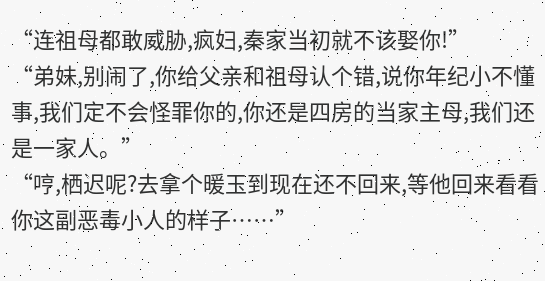“连祖母都敢威胁,疯妇,秦家当初就不该娶你!”
“弟妹,别闹了,你给父亲和祖母认个错,说你年纪小不懂事,我们定不会怪罪你的,你还是四房的当家主母,我们还是一家人。”
“哼,栖迟呢?去拿个暖玉到现在还不回来,等他回来看看你这副恶毒小人的样子……”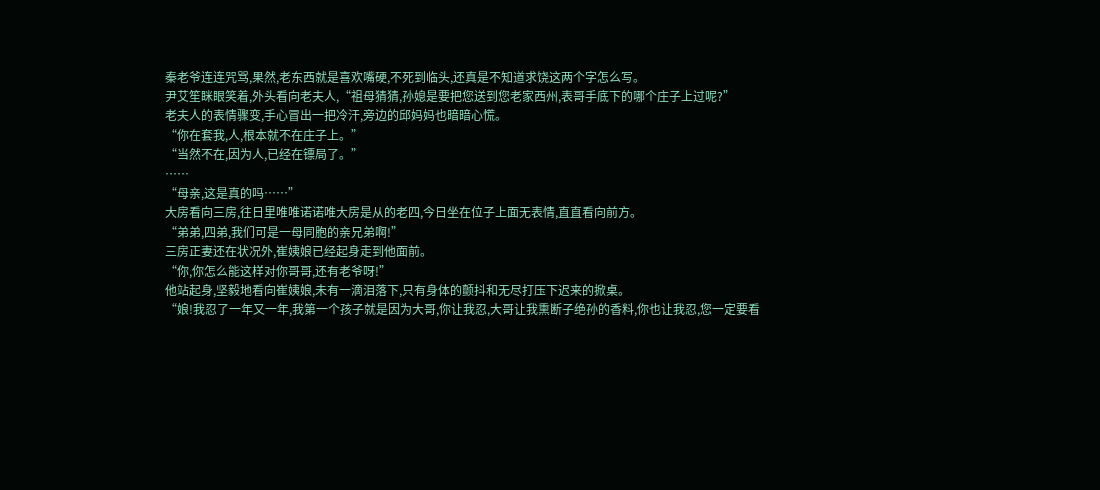秦老爷连连咒骂,果然,老东西就是喜欢嘴硬,不死到临头,还真是不知道求饶这两个字怎么写。
尹艾笙眯眼笑着,外头看向老夫人,“祖母猜猜,孙媳是要把您送到您老家西州,表哥手底下的哪个庄子上过呢?”
老夫人的表情骤变,手心冒出一把冷汗,旁边的邱妈妈也暗暗心慌。
“你在套我,人,根本就不在庄子上。”
“当然不在,因为人,已经在镖局了。”
……
“母亲,这是真的吗……”
大房看向三房,往日里唯唯诺诺唯大房是从的老四,今日坐在位子上面无表情,直直看向前方。
“弟弟,四弟,我们可是一母同胞的亲兄弟啊!”
三房正妻还在状况外,崔姨娘已经起身走到他面前。
“你,你怎么能这样对你哥哥,还有老爷呀!”
他站起身,坚毅地看向崔姨娘,未有一滴泪落下,只有身体的颤抖和无尽打压下迟来的掀桌。
“娘!我忍了一年又一年,我第一个孩子就是因为大哥,你让我忍,大哥让我熏断子绝孙的香料,你也让我忍,您一定要看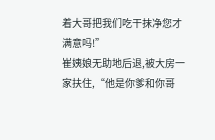着大哥把我们吃干抹净您才满意吗!”
崔姨娘无助地后退,被大房一家扶住,“他是你爹和你哥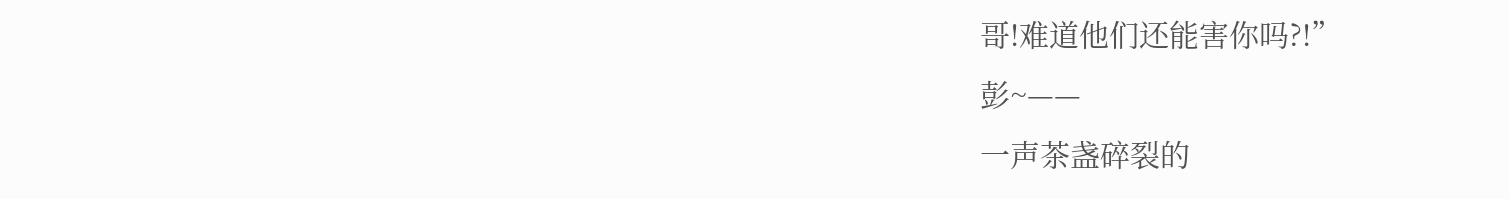哥!难道他们还能害你吗?!”
彭~——
一声茶盏碎裂的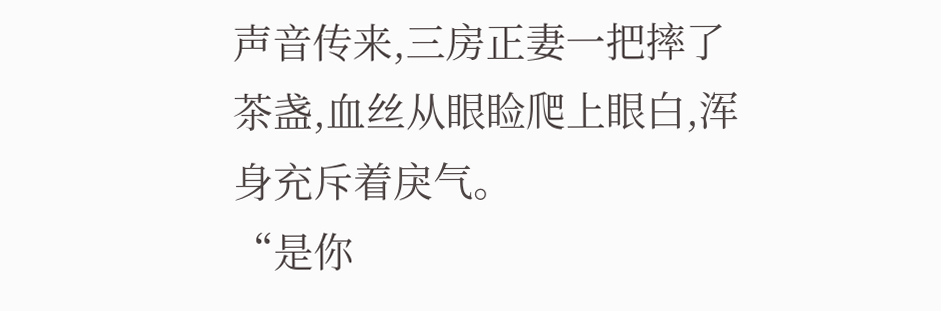声音传来,三房正妻一把摔了茶盏,血丝从眼睑爬上眼白,浑身充斥着戾气。
“是你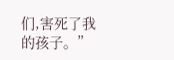们,害死了我的孩子。”